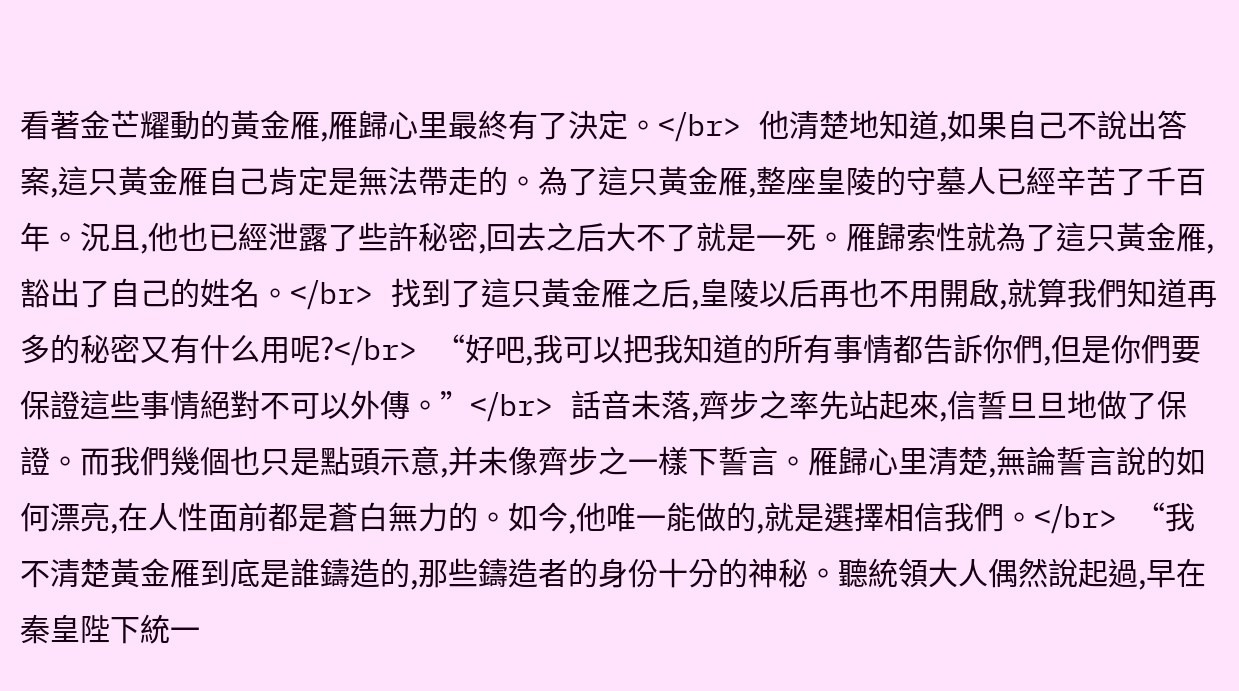看著金芒耀動的黃金雁,雁歸心里最終有了決定。</br> 他清楚地知道,如果自己不說出答案,這只黃金雁自己肯定是無法帶走的。為了這只黃金雁,整座皇陵的守墓人已經辛苦了千百年。況且,他也已經泄露了些許秘密,回去之后大不了就是一死。雁歸索性就為了這只黃金雁,豁出了自己的姓名。</br> 找到了這只黃金雁之后,皇陵以后再也不用開啟,就算我們知道再多的秘密又有什么用呢?</br> “好吧,我可以把我知道的所有事情都告訴你們,但是你們要保證這些事情絕對不可以外傳。”</br> 話音未落,齊步之率先站起來,信誓旦旦地做了保證。而我們幾個也只是點頭示意,并未像齊步之一樣下誓言。雁歸心里清楚,無論誓言說的如何漂亮,在人性面前都是蒼白無力的。如今,他唯一能做的,就是選擇相信我們。</br> “我不清楚黃金雁到底是誰鑄造的,那些鑄造者的身份十分的神秘。聽統領大人偶然說起過,早在秦皇陛下統一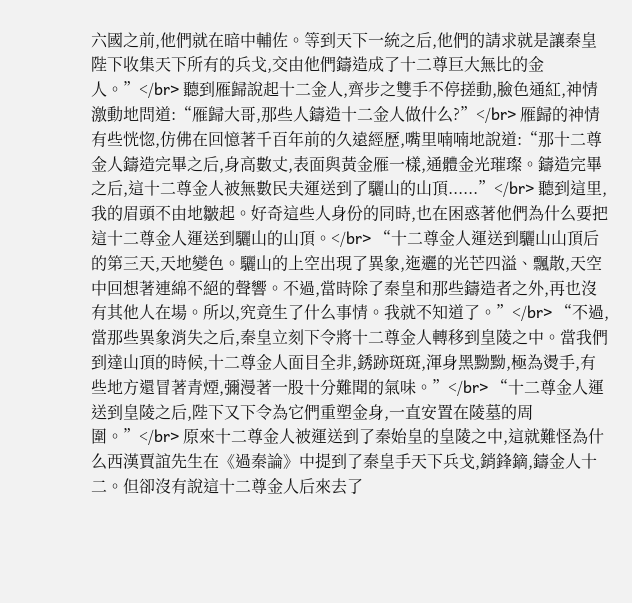六國之前,他們就在暗中輔佐。等到天下一統之后,他們的請求就是讓秦皇陛下收集天下所有的兵戈,交由他們鑄造成了十二尊巨大無比的金人。”</br> 聽到雁歸說起十二金人,齊步之雙手不停搓動,臉色通紅,神情激動地問道:“雁歸大哥,那些人鑄造十二金人做什么?”</br> 雁歸的神情有些恍惚,仿佛在回憶著千百年前的久遠經歷,嘴里喃喃地說道:“那十二尊金人鑄造完畢之后,身高數丈,表面與黃金雁一樣,通體金光璀璨。鑄造完畢之后,這十二尊金人被無數民夫運送到了驪山的山頂......”</br> 聽到這里,我的眉頭不由地皺起。好奇這些人身份的同時,也在困惑著他們為什么要把這十二尊金人運送到驪山的山頂。</br> “十二尊金人運送到驪山山頂后的第三天,天地變色。驪山的上空出現了異象,迤邐的光芒四溢、飄散,天空中回想著連綿不絕的聲響。不過,當時除了秦皇和那些鑄造者之外,再也沒有其他人在場。所以,究竟生了什么事情。我就不知道了。”</br> “不過,當那些異象消失之后,秦皇立刻下令將十二尊金人轉移到皇陵之中。當我們到達山頂的時候,十二尊金人面目全非,銹跡斑斑,渾身黑黝黝,極為燙手,有些地方還冒著青煙,彌漫著一股十分難聞的氣味。”</br> “十二尊金人運送到皇陵之后,陛下又下令為它們重塑金身,一直安置在陵墓的周圍。”</br> 原來十二尊金人被運送到了秦始皇的皇陵之中,這就難怪為什么西漢賈誼先生在《過秦論》中提到了秦皇手天下兵戈,銷鋒鏑,鑄金人十二。但卻沒有說這十二尊金人后來去了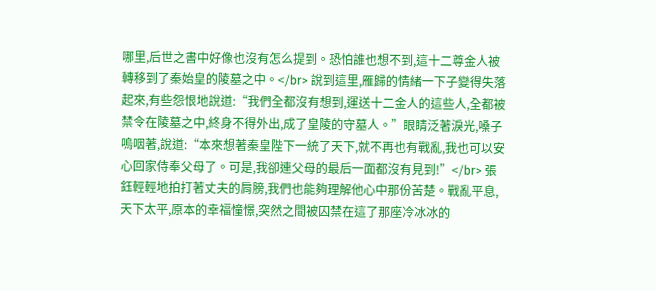哪里,后世之書中好像也沒有怎么提到。恐怕誰也想不到,這十二尊金人被轉移到了秦始皇的陵墓之中。</br> 說到這里,雁歸的情緒一下子變得失落起來,有些怨恨地說道:“我們全都沒有想到,運送十二金人的這些人,全都被禁令在陵墓之中,終身不得外出,成了皇陵的守墓人。”眼睛泛著淚光,嗓子嗚咽著,說道:“本來想著秦皇陛下一統了天下,就不再也有戰亂,我也可以安心回家侍奉父母了。可是,我卻連父母的最后一面都沒有見到!”</br> 張鈺輕輕地拍打著丈夫的肩膀,我們也能夠理解他心中那份苦楚。戰亂平息,天下太平,原本的幸福憧憬,突然之間被囚禁在這了那座冷冰冰的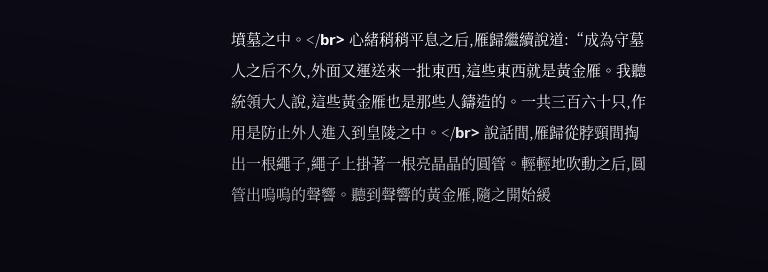墳墓之中。</br> 心緒稍稍平息之后,雁歸繼續說道:“成為守墓人之后不久,外面又運送來一批東西,這些東西就是黃金雁。我聽統領大人說,這些黃金雁也是那些人鑄造的。一共三百六十只,作用是防止外人進入到皇陵之中。</br> 說話間,雁歸從脖頸間掏出一根繩子,繩子上掛著一根亮晶晶的圓管。輕輕地吹動之后,圓管出嗚嗚的聲響。聽到聲響的黃金雁,隨之開始緩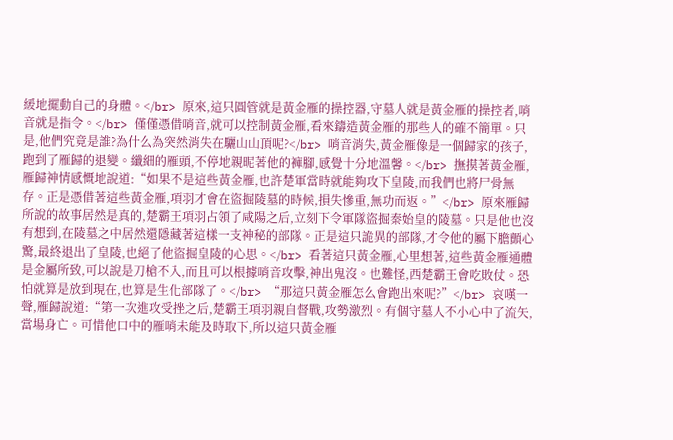緩地擺動自己的身體。</br> 原來,這只圓管就是黃金雁的操控器,守墓人就是黃金雁的操控者,哨音就是指令。</br> 僅僅憑借哨音,就可以控制黃金雁,看來鑄造黃金雁的那些人的確不簡單。只是,他們究竟是誰?為什么為突然消失在驪山山頂呢?</br> 哨音消失,黃金雁像是一個歸家的孩子,跑到了雁歸的退變。纖細的雁頭,不停地親昵著他的褲腳,感覺十分地溫馨。</br> 撫摸著黃金雁,雁歸神情感慨地說道:“如果不是這些黃金雁,也許楚軍當時就能夠攻下皇陵,而我們也將尸骨無存。正是憑借著這些黃金雁,項羽才會在盜掘陵墓的時候,損失慘重,無功而返。”</br> 原來雁歸所說的故事居然是真的,楚霸王項羽占領了咸陽之后,立刻下令軍隊盜掘秦始皇的陵墓。只是他也沒有想到,在陵墓之中居然還隱藏著這樣一支神秘的部隊。正是這只詭異的部隊,才令他的屬下膽顫心驚,最終退出了皇陵,也絕了他盜掘皇陵的心思。</br> 看著這只黃金雁,心里想著,這些黃金雁通體是金屬所致,可以說是刀槍不入,而且可以根據哨音攻擊,神出鬼沒。也難怪,西楚霸王會吃敗仗。恐怕就算是放到現在,也算是生化部隊了。</br> “那這只黃金雁怎么會跑出來呢?”</br> 哀嘆一聲,雁歸說道:“第一次進攻受挫之后,楚霸王項羽親自督戰,攻勢激烈。有個守墓人不小心中了流矢,當場身亡。可惜他口中的雁哨未能及時取下,所以這只黃金雁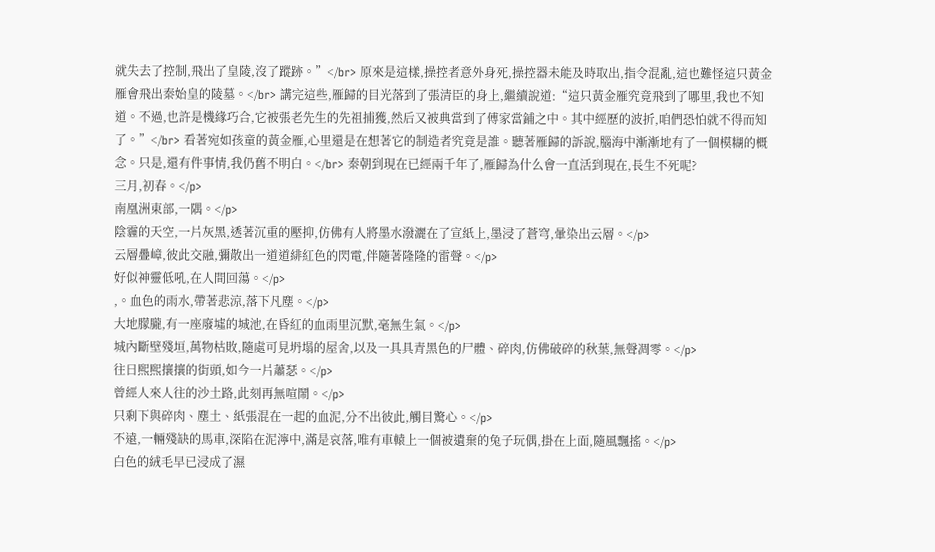就失去了控制,飛出了皇陵,沒了蹤跡。”</br> 原來是這樣,操控者意外身死,操控器未能及時取出,指令混亂,這也難怪這只黃金雁會飛出秦始皇的陵墓。</br> 講完這些,雁歸的目光落到了張清臣的身上,繼續說道:“這只黃金雁究竟飛到了哪里,我也不知道。不過,也許是機緣巧合,它被張老先生的先祖捕獲,然后又被典當到了傅家當鋪之中。其中經歷的波折,咱們恐怕就不得而知了。”</br> 看著宛如孩童的黃金雁,心里還是在想著它的制造者究竟是誰。聽著雁歸的訴說,腦海中漸漸地有了一個模糊的概念。只是,還有件事情,我仍舊不明白。</br> 秦朝到現在已經兩千年了,雁歸為什么會一直活到現在,長生不死呢?
三月,初春。</p>
南凰洲東部,一隅。</p>
陰霾的天空,一片灰黑,透著沉重的壓抑,仿佛有人將墨水潑灑在了宣紙上,墨浸了蒼穹,暈染出云層。</p>
云層疊嶂,彼此交融,彌散出一道道緋紅色的閃電,伴隨著隆隆的雷聲。</p>
好似神靈低吼,在人間回蕩。</p>
,。血色的雨水,帶著悲涼,落下凡塵。</p>
大地朦朧,有一座廢墟的城池,在昏紅的血雨里沉默,毫無生氣。</p>
城內斷壁殘垣,萬物枯敗,隨處可見坍塌的屋舍,以及一具具青黑色的尸體、碎肉,仿佛破碎的秋葉,無聲凋零。</p>
往日熙熙攘攘的街頭,如今一片蕭瑟。</p>
曾經人來人往的沙土路,此刻再無喧鬧。</p>
只剩下與碎肉、塵土、紙張混在一起的血泥,分不出彼此,觸目驚心。</p>
不遠,一輛殘缺的馬車,深陷在泥濘中,滿是哀落,唯有車轅上一個被遺棄的兔子玩偶,掛在上面,隨風飄搖。</p>
白色的絨毛早已浸成了濕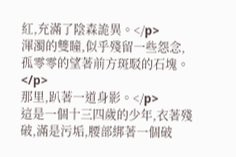紅,充滿了陰森詭異。</p>
渾濁的雙瞳,似乎殘留一些怨念,孤零零的望著前方斑駁的石塊。</p>
那里,趴著一道身影。</p>
這是一個十三四歲的少年,衣著殘破,滿是污垢,腰部綁著一個破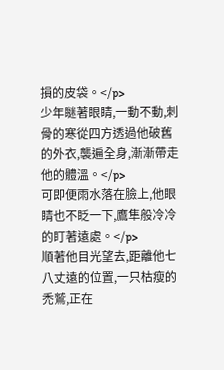損的皮袋。</p>
少年瞇著眼睛,一動不動,刺骨的寒從四方透過他破舊的外衣,襲遍全身,漸漸帶走他的體溫。</p>
可即便雨水落在臉上,他眼睛也不眨一下,鷹隼般冷冷的盯著遠處。</p>
順著他目光望去,距離他七八丈遠的位置,一只枯瘦的禿鷲,正在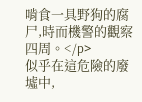啃食一具野狗的腐尸,時而機警的觀察四周。</p>
似乎在這危險的廢墟中,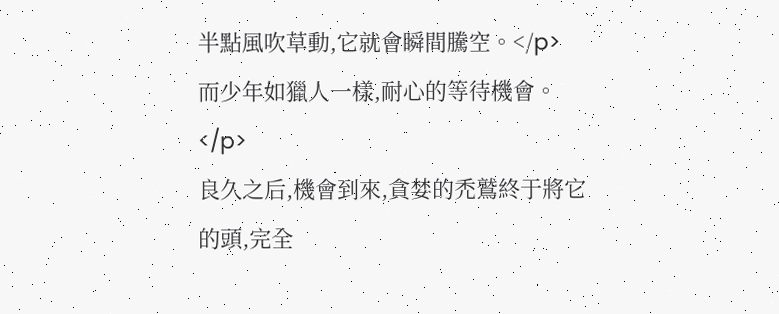半點風吹草動,它就會瞬間騰空。</p>
而少年如獵人一樣,耐心的等待機會。</p>
良久之后,機會到來,貪婪的禿鷲終于將它的頭,完全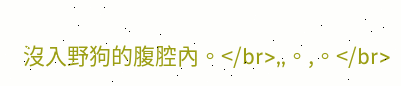沒入野狗的腹腔內。</br>,,。,。</br>